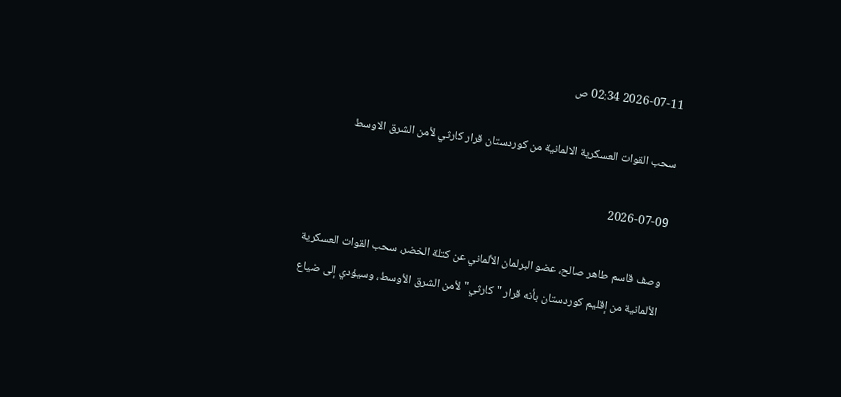2026-07-11 02:34 ص

سحب القوات العسكرية الالمانية من كوردستان قرار كارثي لأمن الشرق الاوسط

2026-07-09

وصف قاسم طاهر صالح، عضو البرلمان الألماني عن كتلة الخضر، سحب القوات العسكرية الألمانية من إقليم كوردستان بأنه قرار "كارثي" لأمن الشرق الأوسط، وسيؤدي إلى ضياع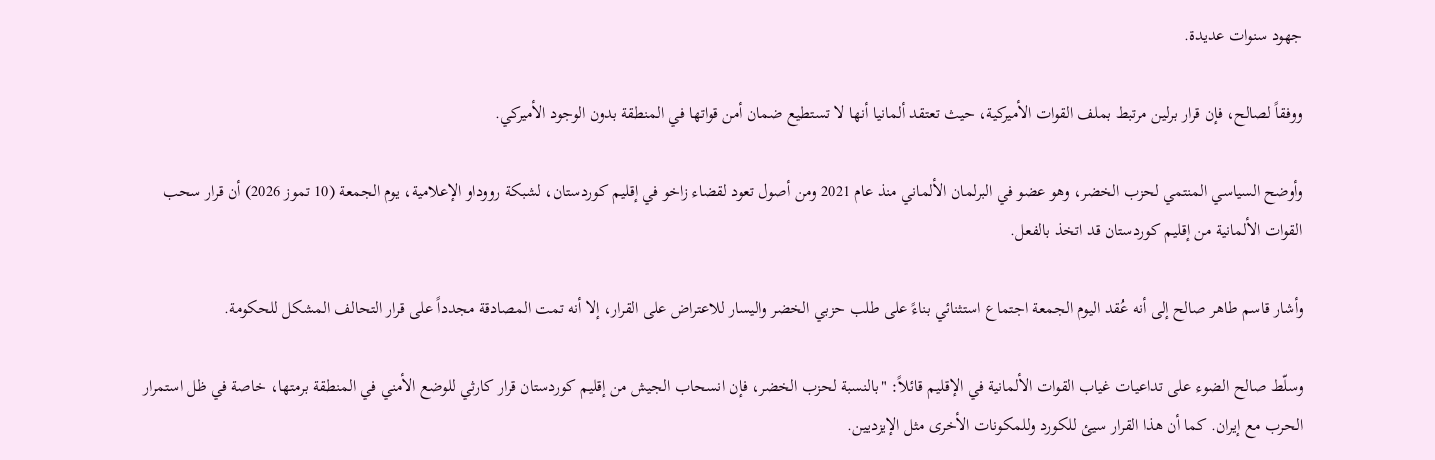جهود سنوات عديدة.

ووفقاً لصالح، فإن قرار برلين مرتبط بملف القوات الأميركية، حيث تعتقد ألمانيا أنها لا تستطيع ضمان أمن قواتها في المنطقة بدون الوجود الأميركي.

وأوضح السياسي المنتمي لحزب الخضر، وهو عضو في البرلمان الألماني منذ عام 2021 ومن أصول تعود لقضاء زاخو في إقليم كوردستان، لشبكة رووداو الإعلامية، يوم الجمعة (10 تموز 2026) أن قرار سحب القوات الألمانية من إقليم كوردستان قد اتخذ بالفعل.

وأشار قاسم طاهر صالح إلى أنه عُقد اليوم الجمعة اجتماع استثنائي بناءً على طلب حزبي الخضر واليسار للاعتراض على القرار، إلا أنه تمت المصادقة مجدداً على قرار التحالف المشكل للحكومة.

وسلّط صالح الضوء على تداعيات غياب القوات الألمانية في الإقليم قائلاً: "بالنسبة لحزب الخضر، فإن انسحاب الجيش من إقليم كوردستان قرار كارثي للوضع الأمني في المنطقة برمتها، خاصة في ظل استمرار الحرب مع إيران. كما أن هذا القرار سيئ للكورد وللمكونات الأخرى مثل الإيزديين.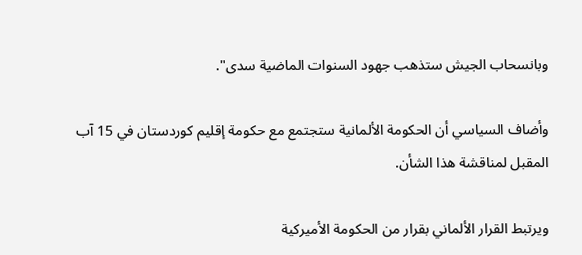وبانسحاب الجيش ستذهب جهود السنوات الماضية سدى".

وأضاف السياسي أن الحكومة الألمانية ستجتمع مع حكومة إقليم كوردستان في 15 آب المقبل لمناقشة هذا الشأن.

ويرتبط القرار الألماني بقرار من الحكومة الأميركية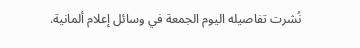نُشرت تفاصيله اليوم الجمعة في وسائل إعلام ألمانية.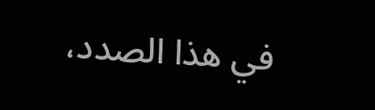في هذا الصدد،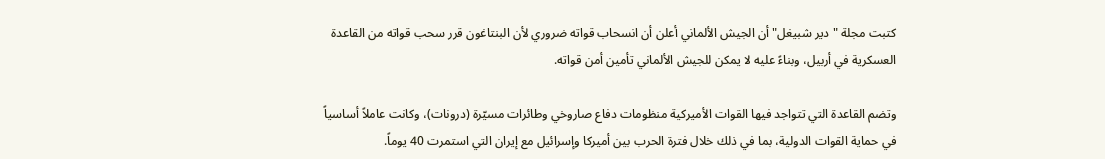كتبت مجلة "دير شبيغل" أن الجيش الألماني أعلن أن انسحاب قواته ضروري لأن البنتاغون قرر سحب قواته من القاعدة العسكرية في أربيل، وبناءً عليه لا يمكن للجيش الألماني تأمين أمن قواته.

وتضم القاعدة التي تتواجد فيها القوات الأميركية منظومات دفاع صاروخي وطائرات مسيّرة (درونات)، وكانت عاملاً أساسياً في حماية القوات الدولية، بما في ذلك خلال فترة الحرب بين أميركا وإسرائيل مع إيران التي استمرت 40 يوماً.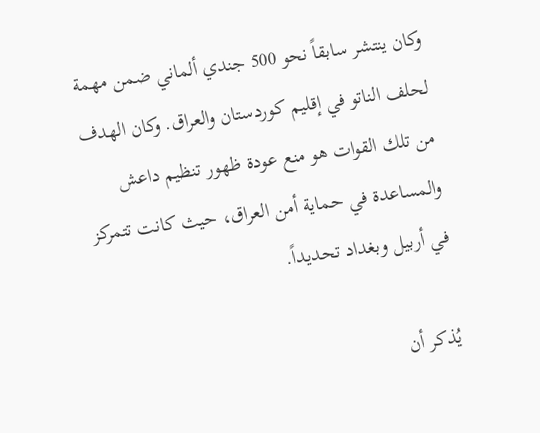وكان ينتشر سابقاً نحو 500 جندي ألماني ضمن مهمة لحلف الناتو في إقليم كوردستان والعراق. وكان الهدف من تلك القوات هو منع عودة ظهور تنظيم داعش والمساعدة في حماية أمن العراق، حيث كانت تتمركز في أربيل وبغداد تحديداً.

يُذكر أن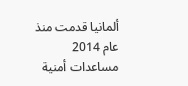ألمانيا قدمت منذ عام 2014 مساعدات أمنية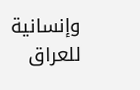وإنسانية للعراق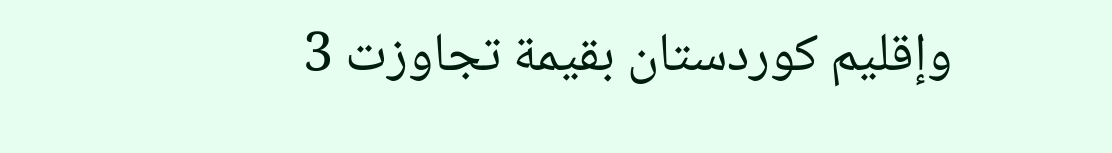وإقليم كوردستان بقيمة تجاوزت 3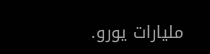مليارات يورو.